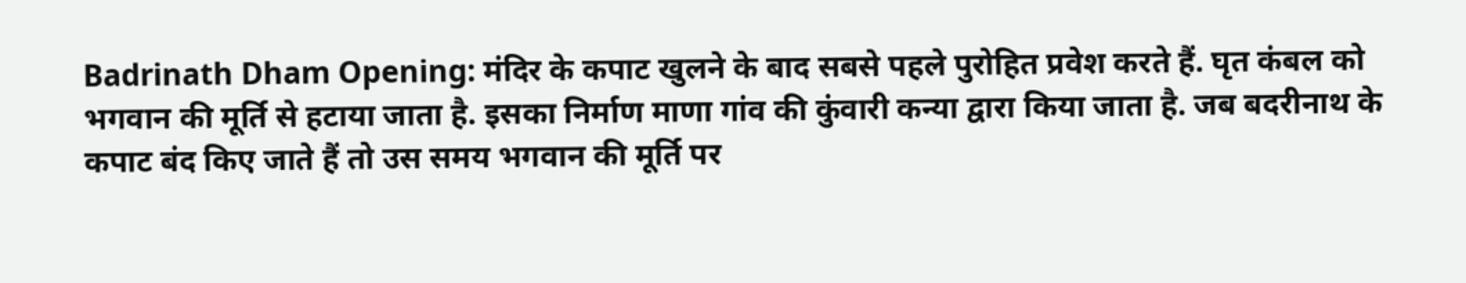Badrinath Dham Opening: मंदिर के कपाट खुलने के बाद सबसे पहले पुरोहित प्रवेश करते हैं. घृत कंबल को भगवान की मूर्ति से हटाया जाता है. इसका निर्माण माणा गांव की कुंवारी कन्या द्वारा किया जाता है. जब बदरीनाथ के कपाट बंद किए जाते हैं तो उस समय भगवान की मूर्ति पर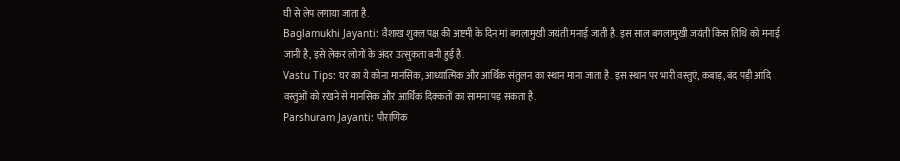घी से लेप लगाया जाता है.
Baglamukhi Jayanti: वैशाख शुक्ल पक्ष की अष्टमी के दिन मां बगलामुखी जयंती मनाई जाती है. इस साल बगलामुखी जयंती किस तिथि को मनाई जानी है, इसे लेकर लोगों के अंदर उत्सुकता बनी हुई है.
Vastu Tips: घर का ये कोना मानसिक, आध्यात्मिक और आर्थिक संतुलन का स्थान माना जाता है. इस स्थान पर भारी वस्तुएं, कबाड़, बंद पड़ी आदि वस्तुओं को रखने से मानसिक और आर्थिक दिक्कतों का सामना पड़ सकता है.
Parshuram Jayanti: पौराणिक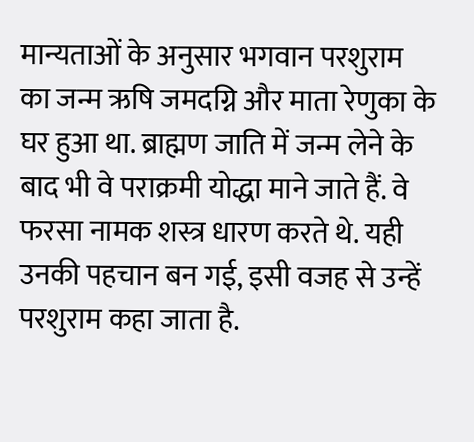मान्यताओं के अनुसार भगवान परशुराम का जन्म ऋषि जमदग्नि और माता रेणुका के घर हुआ था. ब्राह्मण जाति में जन्म लेने के बाद भी वे पराक्रमी योद्धा माने जाते हैं. वे फरसा नामक शस्त्र धारण करते थे. यही उनकी पहचान बन गई, इसी वजह से उन्हें परशुराम कहा जाता है.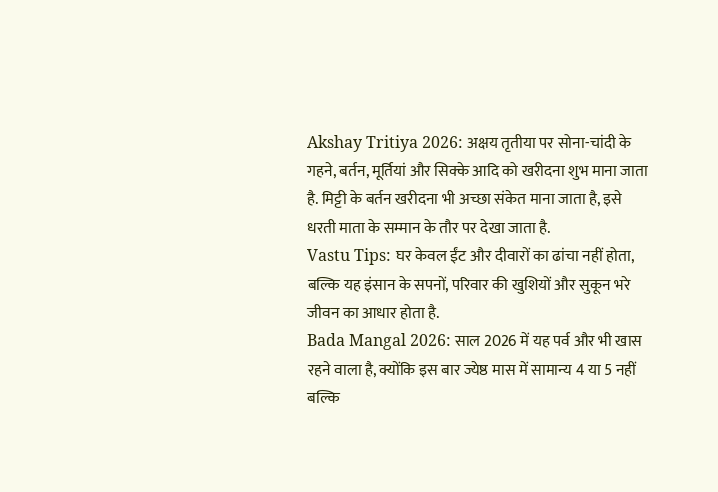Akshay Tritiya 2026: अक्षय तृतीया पर सोना-चांदी के गहने, बर्तन, मूर्तियां और सिक्के आदि को खरीदना शुभ माना जाता है. मिट्टी के बर्तन खरीदना भी अच्छा संकेत माना जाता है, इसे धरती माता के सम्मान के तौर पर देखा जाता है.
Vastu Tips: घर केवल ईंट और दीवारों का ढांचा नहीं होता, बल्कि यह इंसान के सपनों, परिवार की खुशियों और सुकून भरे जीवन का आधार होता है.
Bada Mangal 2026: साल 2026 में यह पर्व और भी खास रहने वाला है, क्योंकि इस बार ज्येष्ठ मास में सामान्य 4 या 5 नहीं बल्कि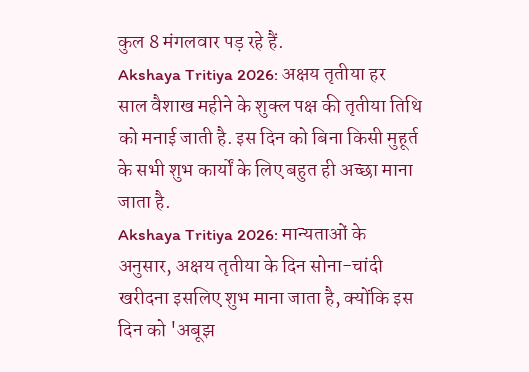कुल 8 मंगलवार पड़ रहे हैं.
Akshaya Tritiya 2026: अक्षय तृतीया हर साल वैशाख महीने के शुक्ल पक्ष की तृतीया तिथि को मनाई जाती है. इस दिन को बिना किसी मुहूर्त के सभी शुभ कार्यों के लिए बहुत ही अच्छा माना जाता है.
Akshaya Tritiya 2026: मान्यताओं के अनुसार, अक्षय तृतीया के दिन सोना-चांदी खरीदना इसलिए शुभ माना जाता है, क्योंकि इस दिन को 'अबूझ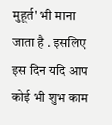मुहूर्त' भी माना जाता है . इसलिए इस दिन यदि आप कोई भी शुभ काम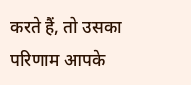करते हैं, तो उसका परिणाम आपके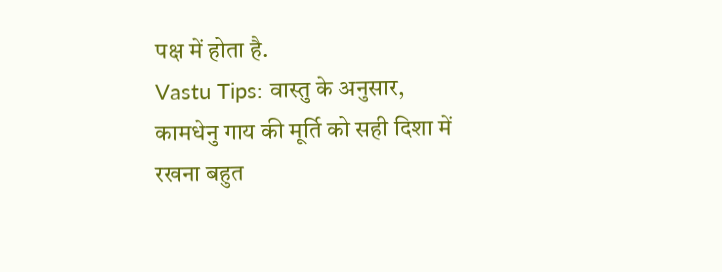पक्ष में होता है.
Vastu Tips: वास्तु के अनुसार, कामधेनु गाय की मूर्ति को सही दिशा में रखना बहुत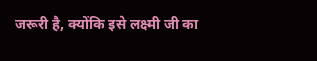जरूरी है, क्योंकि इसे लक्ष्मी जी का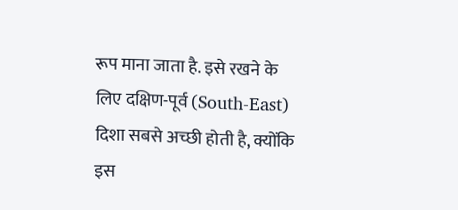रूप माना जाता है. इसे रखने के लिए दक्षिण-पूर्व (South-East) दिशा सबसे अच्छी होती है, क्योंकि इस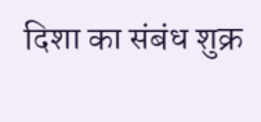दिशा का संबंध शुक्र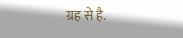ग्रह से है.